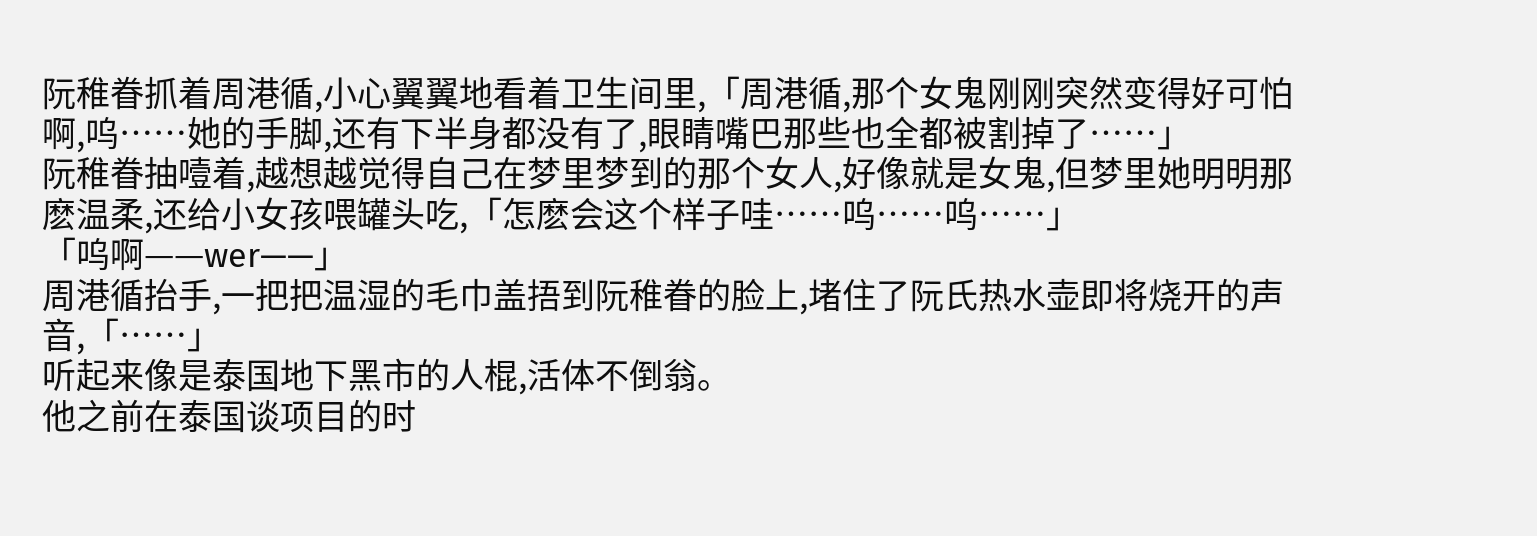阮稚眷抓着周港循,小心翼翼地看着卫生间里,「周港循,那个女鬼刚刚突然变得好可怕啊,呜……她的手脚,还有下半身都没有了,眼睛嘴巴那些也全都被割掉了……」
阮稚眷抽噎着,越想越觉得自己在梦里梦到的那个女人,好像就是女鬼,但梦里她明明那麽温柔,还给小女孩喂罐头吃,「怎麽会这个样子哇……呜……呜……」
「呜啊——wer——」
周港循抬手,一把把温湿的毛巾盖捂到阮稚眷的脸上,堵住了阮氏热水壶即将烧开的声音,「……」
听起来像是泰国地下黑市的人棍,活体不倒翁。
他之前在泰国谈项目的时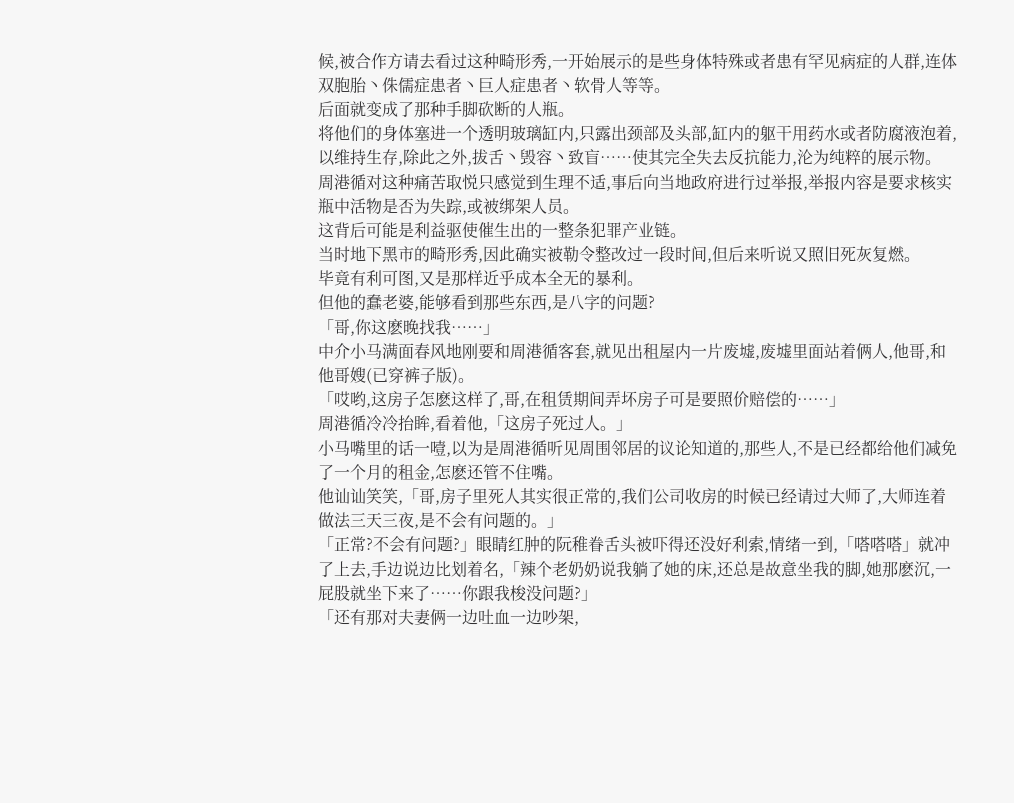候,被合作方请去看过这种畸形秀,一开始展示的是些身体特殊或者患有罕见病症的人群,连体双胞胎丶侏儒症患者丶巨人症患者丶软骨人等等。
后面就变成了那种手脚砍断的人瓶。
将他们的身体塞进一个透明玻璃缸内,只露出颈部及头部,缸内的躯干用药水或者防腐液泡着,以维持生存,除此之外,拔舌丶毁容丶致盲……使其完全失去反抗能力,沦为纯粹的展示物。
周港循对这种痛苦取悦只感觉到生理不适,事后向当地政府进行过举报,举报内容是要求核实瓶中活物是否为失踪,或被绑架人员。
这背后可能是利益驱使催生出的一整条犯罪产业链。
当时地下黑市的畸形秀,因此确实被勒令整改过一段时间,但后来听说又照旧死灰复燃。
毕竟有利可图,又是那样近乎成本全无的暴利。
但他的蠢老婆,能够看到那些东西,是八字的问题?
「哥,你这麽晚找我……」
中介小马满面春风地刚要和周港循客套,就见出租屋内一片废墟,废墟里面站着俩人,他哥,和他哥嫂(已穿裤子版)。
「哎哟,这房子怎麽这样了,哥,在租赁期间弄坏房子可是要照价赔偿的……」
周港循冷冷抬眸,看着他,「这房子死过人。」
小马嘴里的话一噎,以为是周港循听见周围邻居的议论知道的,那些人,不是已经都给他们减免了一个月的租金,怎麽还管不住嘴。
他讪讪笑笑,「哥,房子里死人其实很正常的,我们公司收房的时候已经请过大师了,大师连着做法三天三夜,是不会有问题的。」
「正常?不会有问题?」眼睛红肿的阮稚眷舌头被吓得还没好利索,情绪一到,「嗒嗒嗒」就冲了上去,手边说边比划着名,「辣个老奶奶说我躺了她的床,还总是故意坐我的脚,她那麽沉,一屁股就坐下来了……你跟我梭没问题?」
「还有那对夫妻俩一边吐血一边吵架,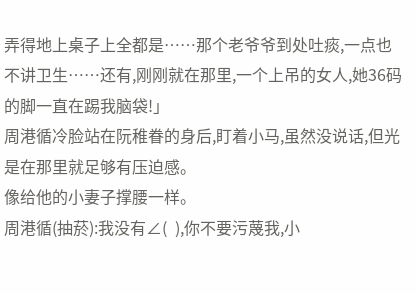弄得地上桌子上全都是……那个老爷爷到处吐痰,一点也不讲卫生……还有,刚刚就在那里,一个上吊的女人,她36码的脚一直在踢我脑袋!」
周港循冷脸站在阮稚眷的身后,盯着小马,虽然没说话,但光是在那里就足够有压迫感。
像给他的小妻子撑腰一样。
周港循(抽菸):我没有∠(  ),你不要污蔑我,小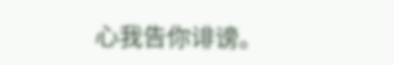心我告你诽谤。